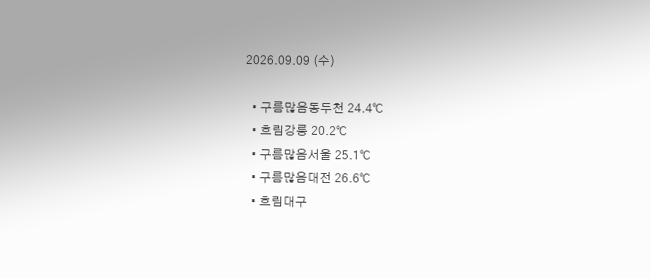2026.09.09 (수)

  • 구름많음동두천 24.4℃
  • 흐림강릉 20.2℃
  • 구름많음서울 25.1℃
  • 구름많음대전 26.6℃
  • 흐림대구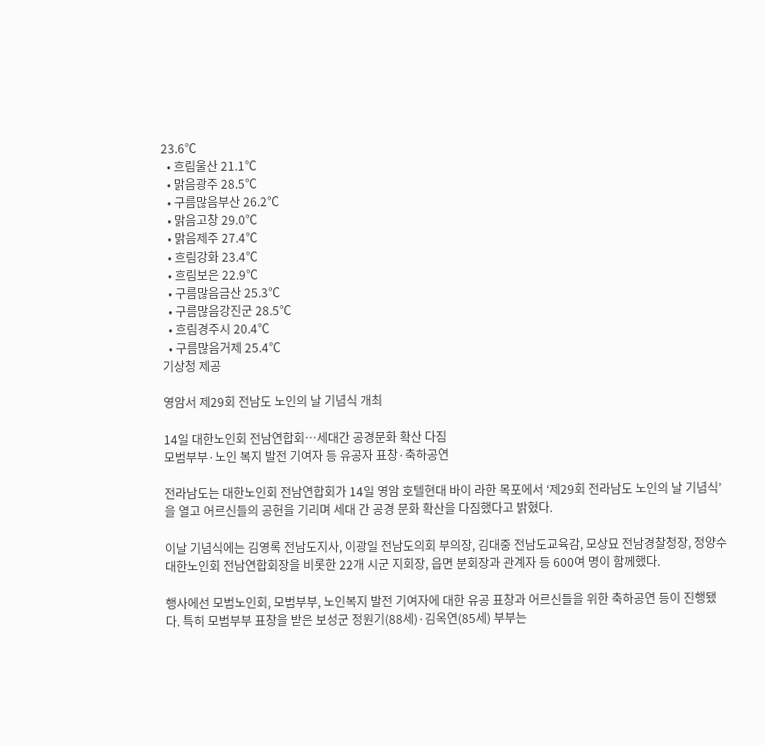23.6℃
  • 흐림울산 21.1℃
  • 맑음광주 28.5℃
  • 구름많음부산 26.2℃
  • 맑음고창 29.0℃
  • 맑음제주 27.4℃
  • 흐림강화 23.4℃
  • 흐림보은 22.9℃
  • 구름많음금산 25.3℃
  • 구름많음강진군 28.5℃
  • 흐림경주시 20.4℃
  • 구름많음거제 25.4℃
기상청 제공

영암서 제29회 전남도 노인의 날 기념식 개최

14일 대한노인회 전남연합회…세대간 공경문화 확산 다짐
모범부부·노인 복지 발전 기여자 등 유공자 표창·축하공연

전라남도는 대한노인회 전남연합회가 14일 영암 호텔현대 바이 라한 목포에서 ‘제29회 전라남도 노인의 날 기념식’을 열고 어르신들의 공헌을 기리며 세대 간 공경 문화 확산을 다짐했다고 밝혔다.

이날 기념식에는 김영록 전남도지사, 이광일 전남도의회 부의장, 김대중 전남도교육감, 모상묘 전남경찰청장, 정양수 대한노인회 전남연합회장을 비롯한 22개 시군 지회장, 읍면 분회장과 관계자 등 600여 명이 함께했다.

행사에선 모범노인회, 모범부부, 노인복지 발전 기여자에 대한 유공 표창과 어르신들을 위한 축하공연 등이 진행됐다. 특히 모범부부 표창을 받은 보성군 정원기(88세)·김옥연(85세) 부부는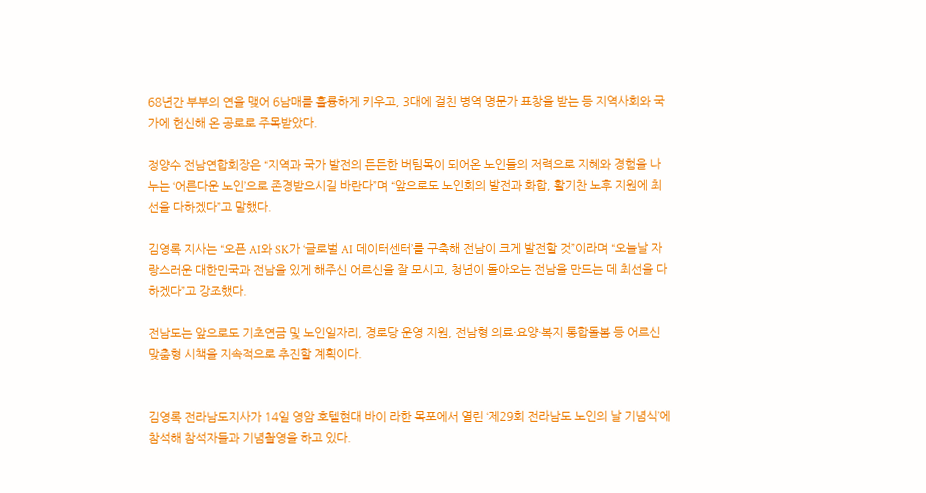68년간 부부의 연을 맺어 6남매를 훌륭하게 키우고, 3대에 걸친 병역 명문가 표창을 받는 등 지역사회와 국가에 헌신해 온 공로로 주목받았다.

정양수 전남연합회장은 “지역과 국가 발전의 든든한 버팀목이 되어온 노인들의 저력으로 지혜와 경험을 나누는 ‘어른다운 노인’으로 존경받으시길 바란다”며 “앞으로도 노인회의 발전과 화합, 활기찬 노후 지원에 최선을 다하겠다”고 말했다.

김영록 지사는 “오픈 AI와 SK가 ‘글로벌 AI 데이터센터’를 구축해 전남이 크게 발전할 것”이라며 “오늘날 자랑스러운 대한민국과 전남을 있게 해주신 어르신을 잘 모시고, 청년이 돌아오는 전남을 만드는 데 최선을 다하겠다”고 강조했다.

전남도는 앞으로도 기초연금 및 노인일자리, 경로당 운영 지원, 전남형 의료·요양·복지 통합돌봄 등 어르신 맞춤형 시책을 지속적으로 추진할 계획이다.


김영록 전라남도지사가 14일 영암 호텔현대 바이 라한 목포에서 열린 ‘제29회 전라남도 노인의 날 기념식’에 참석해 참석자들과 기념촬영을 하고 있다.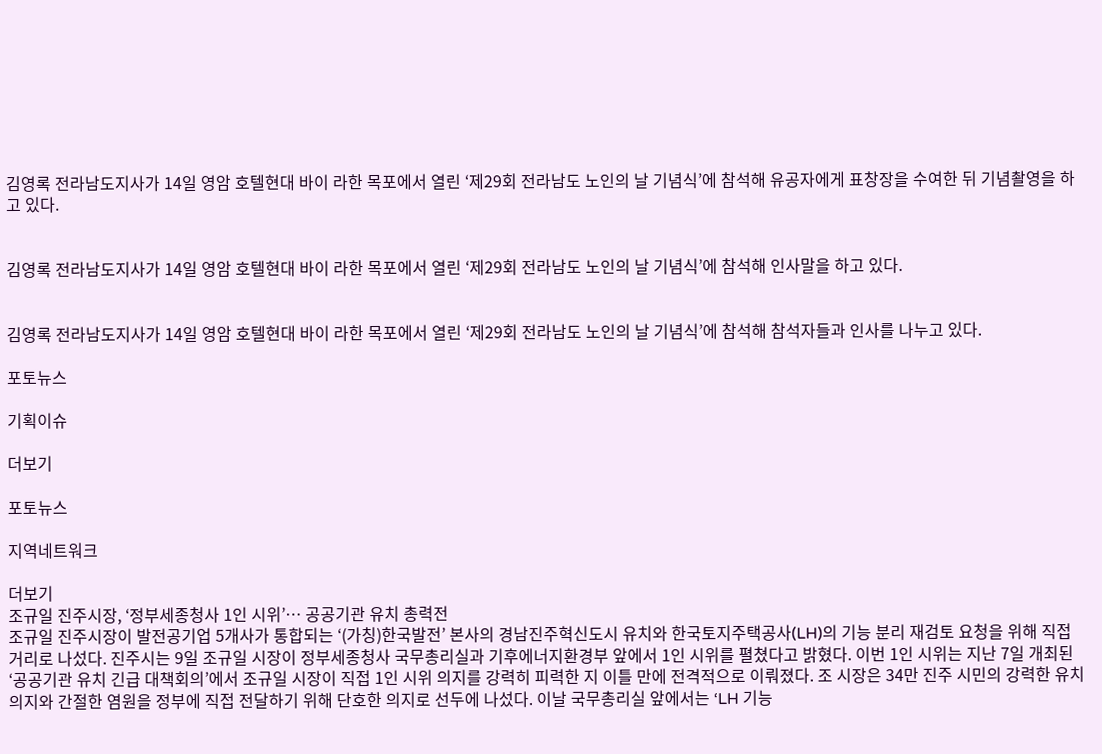김영록 전라남도지사가 14일 영암 호텔현대 바이 라한 목포에서 열린 ‘제29회 전라남도 노인의 날 기념식’에 참석해 유공자에게 표창장을 수여한 뒤 기념촬영을 하고 있다.


김영록 전라남도지사가 14일 영암 호텔현대 바이 라한 목포에서 열린 ‘제29회 전라남도 노인의 날 기념식’에 참석해 인사말을 하고 있다.


김영록 전라남도지사가 14일 영암 호텔현대 바이 라한 목포에서 열린 ‘제29회 전라남도 노인의 날 기념식’에 참석해 참석자들과 인사를 나누고 있다.

포토뉴스

기획이슈

더보기

포토뉴스

지역네트워크

더보기
조규일 진주시장, ‘정부세종청사 1인 시위’… 공공기관 유치 총력전
조규일 진주시장이 발전공기업 5개사가 통합되는 ‘(가칭)한국발전’ 본사의 경남진주혁신도시 유치와 한국토지주택공사(LH)의 기능 분리 재검토 요청을 위해 직접 거리로 나섰다. 진주시는 9일 조규일 시장이 정부세종청사 국무총리실과 기후에너지환경부 앞에서 1인 시위를 펼쳤다고 밝혔다. 이번 1인 시위는 지난 7일 개최된 ‘공공기관 유치 긴급 대책회의’에서 조규일 시장이 직접 1인 시위 의지를 강력히 피력한 지 이틀 만에 전격적으로 이뤄졌다. 조 시장은 34만 진주 시민의 강력한 유치 의지와 간절한 염원을 정부에 직접 전달하기 위해 단호한 의지로 선두에 나섰다. 이날 국무총리실 앞에서는 ‘LH 기능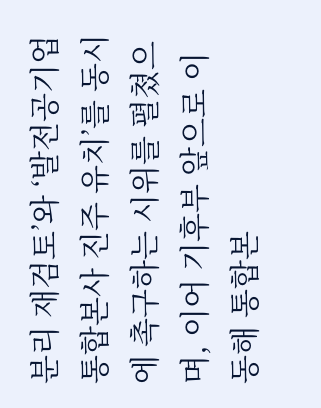분리 재검토’와 ‘발전공기업 통합본사 진주 유치’를 동시에 촉구하는 시위를 펼쳤으며, 이어 기후부 앞으로 이동해 통합본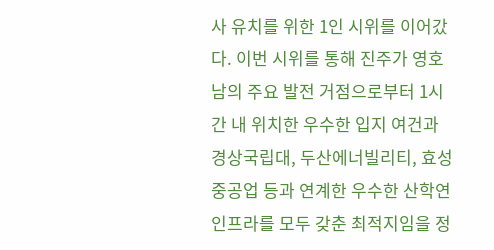사 유치를 위한 1인 시위를 이어갔다. 이번 시위를 통해 진주가 영호남의 주요 발전 거점으로부터 1시간 내 위치한 우수한 입지 여건과 경상국립대, 두산에너빌리티, 효성중공업 등과 연계한 우수한 산학연 인프라를 모두 갖춘 최적지임을 정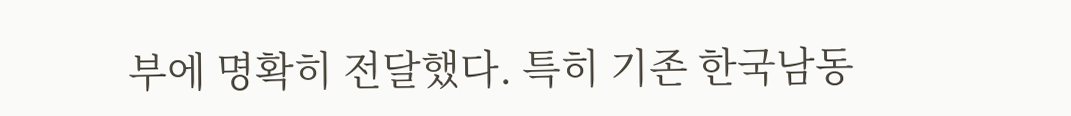부에 명확히 전달했다. 특히 기존 한국남동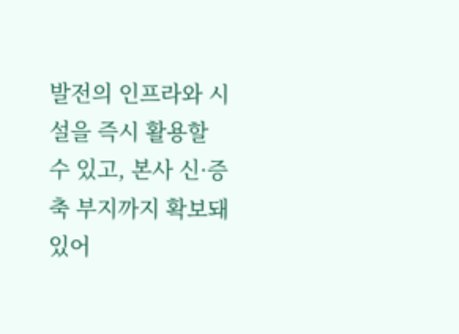발전의 인프라와 시설을 즉시 활용할 수 있고, 본사 신·증축 부지까지 확보돼 있어